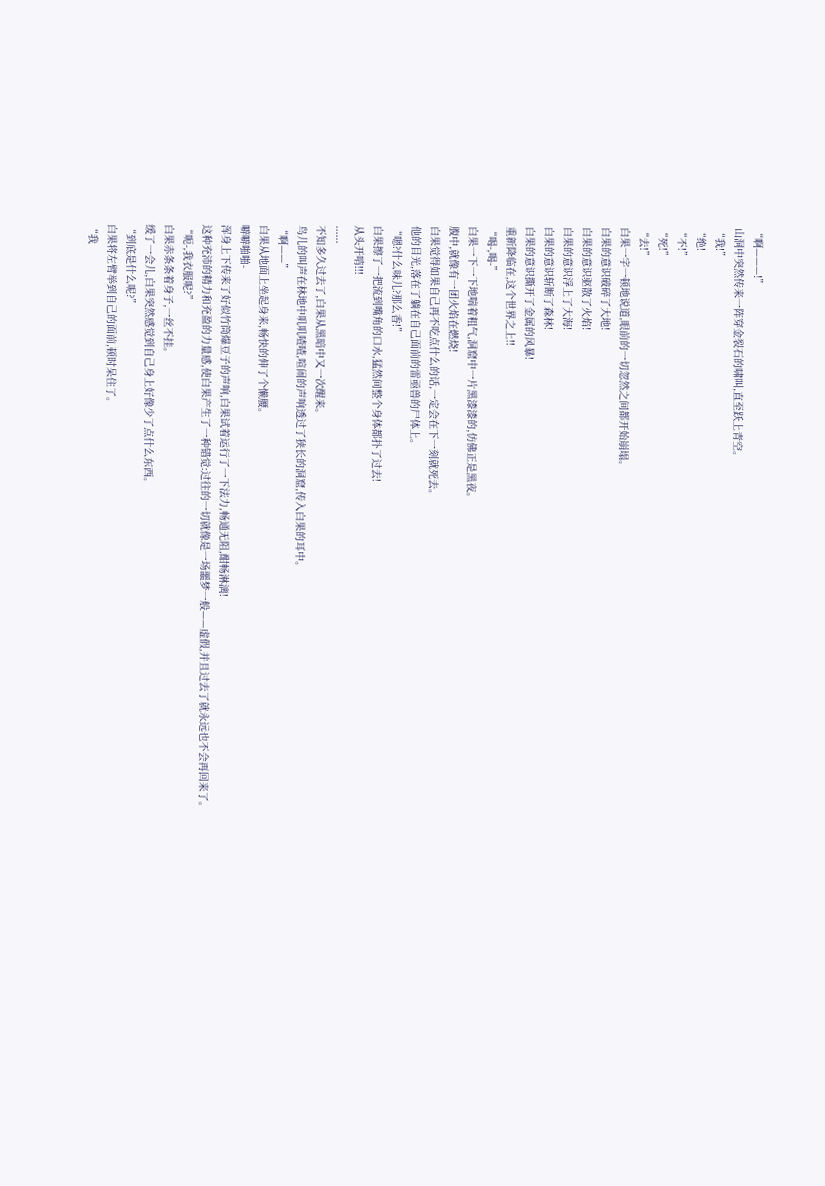“啊———!”
山洞中突然传来一阵穿金裂石的啸叫,直至跃上青空。
“我!”
“绝!
“不!”
“死!”
“去!”
白果一字一顿地说道,眼前的一切忽然之间都开始崩塌。
白果的意识破碎了大地!
白果的意识驱散了火焰!
白果的意识浮上了大海!
白果的意识斩断了森林!
白果的意识撕开了金属的风暴!
重新降临在,这个世界之上!!
“喝-,喝-”
白果一下一下地喘着粗气,洞窟中一片黑漆漆的,仿佛正是黑夜。
腹中,就像有一团火焰在燃烧!
白果觉得如果自己再不吃点什么的话,一定会在下一刻就死去。
他的目光,落在了躺在自己面前的雷亟兽的尸体上。
“嗯?什么味儿?那么香!”
白果擦了一把流到嘴角的口水,猛然间整个身体都扑了过去!
从头开啃!!!
......
不知多久过去了,白果从黑暗中又一次醒来。
鸟儿的叫声在林地中叽叽喳喳,喧闹的声响透过了狭长的洞窟,传入白果的耳中。
“啊——”
白果从地面上坐起身来,畅快的伸了个懒腰。
噼噼啪啪-
浑身上下传来了好似竹筒爆豆子的声响,白果试着运行了一下法力,畅通无阻,酣畅淋漓!
这种充沛的精力和充盈的力量感,使白果产生了一种错觉:过往的一切就像是一场噩梦一般——虚假,并且过去了就永远也不会再回来了。
“呃-,我衣服呢?”
白果赤条条着身子,一丝不挂。
缓了一会儿,白果突然感觉到自己身上好像少了点什么东西。
“到底是什么呢?”
白果将左臂举到自己的面前,顿时呆住了。
“我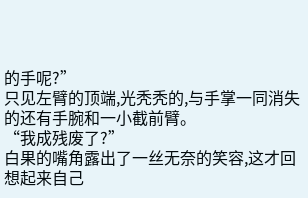的手呢?”
只见左臂的顶端,光秃秃的,与手掌一同消失的还有手腕和一小截前臂。
“我成残废了?”
白果的嘴角露出了一丝无奈的笑容,这才回想起来自己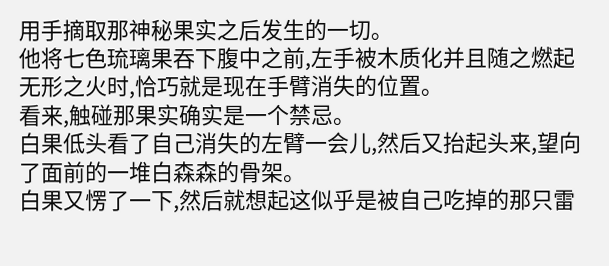用手摘取那神秘果实之后发生的一切。
他将七色琉璃果吞下腹中之前,左手被木质化并且随之燃起无形之火时,恰巧就是现在手臂消失的位置。
看来,触碰那果实确实是一个禁忌。
白果低头看了自己消失的左臂一会儿,然后又抬起头来,望向了面前的一堆白森森的骨架。
白果又愣了一下,然后就想起这似乎是被自己吃掉的那只雷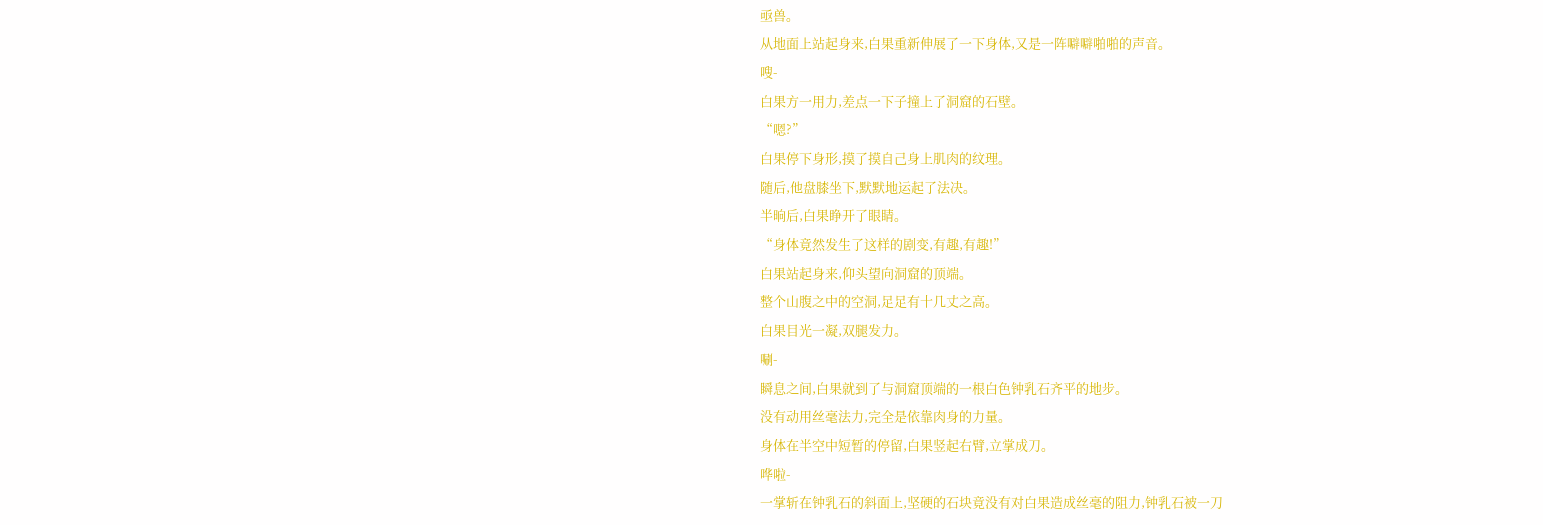亟兽。
从地面上站起身来,白果重新伸展了一下身体,又是一阵噼噼啪啪的声音。
嗖-
白果方一用力,差点一下子撞上了洞窟的石壁。
“嗯?”
白果停下身形,摸了摸自己身上肌肉的纹理。
随后,他盘膝坐下,默默地运起了法决。
半晌后,白果睁开了眼睛。
“身体竟然发生了这样的剧变,有趣,有趣!”
白果站起身来,仰头望向洞窟的顶端。
整个山腹之中的空洞,足足有十几丈之高。
白果目光一凝,双腿发力。
唰-
瞬息之间,白果就到了与洞窟顶端的一根白色钟乳石齐平的地步。
没有动用丝毫法力,完全是依靠肉身的力量。
身体在半空中短暂的停留,白果竖起右臂,立掌成刀。
哗啦-
一掌斩在钟乳石的斜面上,坚硬的石块竟没有对白果造成丝毫的阻力,钟乳石被一刀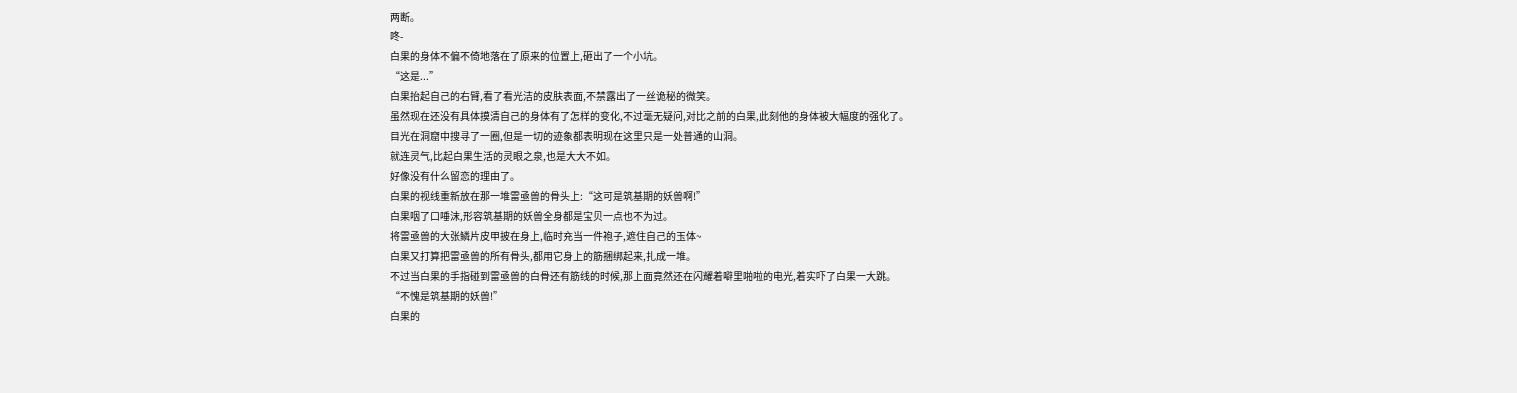两断。
咚-
白果的身体不偏不倚地落在了原来的位置上,砸出了一个小坑。
“这是...”
白果抬起自己的右臂,看了看光洁的皮肤表面,不禁露出了一丝诡秘的微笑。
虽然现在还没有具体摸清自己的身体有了怎样的变化,不过毫无疑问,对比之前的白果,此刻他的身体被大幅度的强化了。
目光在洞窟中搜寻了一圈,但是一切的迹象都表明现在这里只是一处普通的山洞。
就连灵气,比起白果生活的灵眼之泉,也是大大不如。
好像没有什么留恋的理由了。
白果的视线重新放在那一堆雷亟兽的骨头上:“这可是筑基期的妖兽啊!”
白果咽了口唾沫,形容筑基期的妖兽全身都是宝贝一点也不为过。
将雷亟兽的大张鳞片皮甲披在身上,临时充当一件袍子,遮住自己的玉体~
白果又打算把雷亟兽的所有骨头,都用它身上的筋捆绑起来,扎成一堆。
不过当白果的手指碰到雷亟兽的白骨还有筋线的时候,那上面竟然还在闪耀着噼里啪啦的电光,着实吓了白果一大跳。
“不愧是筑基期的妖兽!”
白果的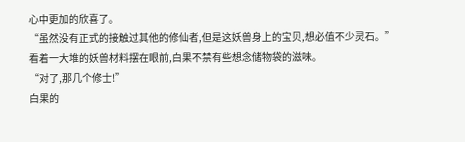心中更加的欣喜了。
“虽然没有正式的接触过其他的修仙者,但是这妖兽身上的宝贝,想必值不少灵石。”
看着一大堆的妖兽材料摆在眼前,白果不禁有些想念储物袋的滋味。
“对了,那几个修士!”
白果的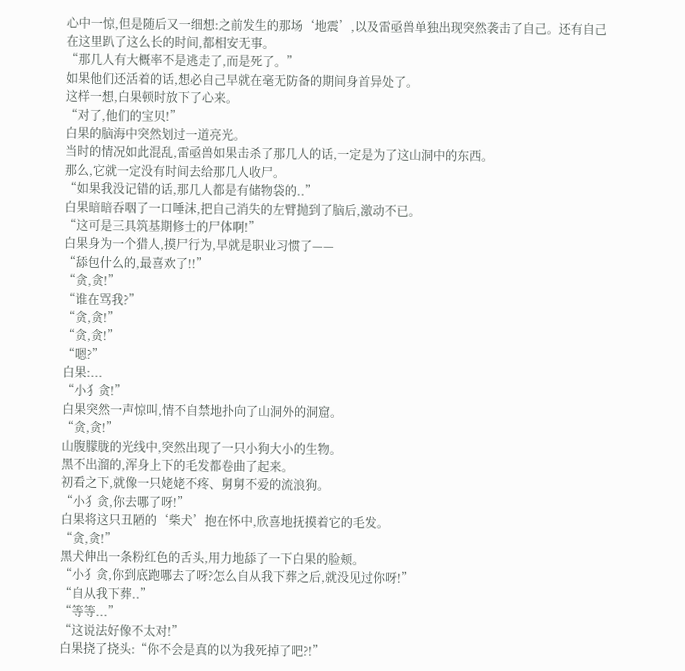心中一惊,但是随后又一细想:之前发生的那场‘地震’,以及雷亟兽单独出现突然袭击了自己。还有自己在这里趴了这么长的时间,都相安无事。
“那几人有大概率不是逃走了,而是死了。”
如果他们还活着的话,想必自己早就在毫无防备的期间身首异处了。
这样一想,白果顿时放下了心来。
“对了,他们的宝贝!”
白果的脑海中突然划过一道亮光。
当时的情况如此混乱,雷亟兽如果击杀了那几人的话,一定是为了这山洞中的东西。
那么,它就一定没有时间去给那几人收尸。
“如果我没记错的话,那几人都是有储物袋的..”
白果暗暗吞咽了一口唾沫,把自己消失的左臂抛到了脑后,激动不已。
“这可是三具筑基期修士的尸体啊!”
白果身为一个猎人,摸尸行为,早就是职业习惯了——
“舔包什么的,最喜欢了!!”
“贪,贪!”
“谁在骂我?”
“贪,贪!”
“贪,贪!”
“嗯?”
白果:...
“小犭贪!”
白果突然一声惊叫,情不自禁地扑向了山洞外的洞窟。
“贪,贪!”
山腹朦胧的光线中,突然出现了一只小狗大小的生物。
黑不出溜的,浑身上下的毛发都卷曲了起来。
初看之下,就像一只姥姥不疼、舅舅不爱的流浪狗。
“小犭贪,你去哪了呀!”
白果将这只丑陋的‘柴犬’抱在怀中,欣喜地抚摸着它的毛发。
“贪,贪!”
黑犬伸出一条粉红色的舌头,用力地舔了一下白果的脸颊。
“小犭贪,你到底跑哪去了呀?怎么自从我下葬之后,就没见过你呀!”
“自从我下葬..”
“等等...”
“这说法好像不太对!”
白果挠了挠头:“你不会是真的以为我死掉了吧?!”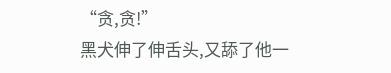“贪,贪!”
黑犬伸了伸舌头,又舔了他一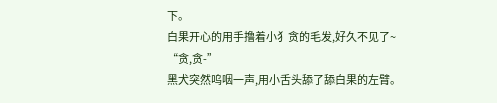下。
白果开心的用手撸着小犭贪的毛发,好久不见了~
“贪,贪-”
黑犬突然呜咽一声,用小舌头舔了舔白果的左臂。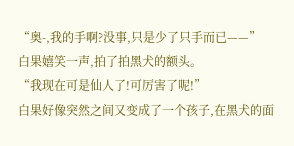“奥-,我的手啊?没事,只是少了只手而已——”
白果嬉笑一声,拍了拍黑犬的额头。
“我现在可是仙人了!可厉害了呢!”
白果好像突然之间又变成了一个孩子,在黑犬的面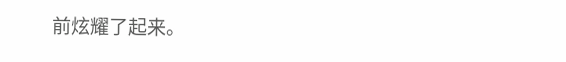前炫耀了起来。